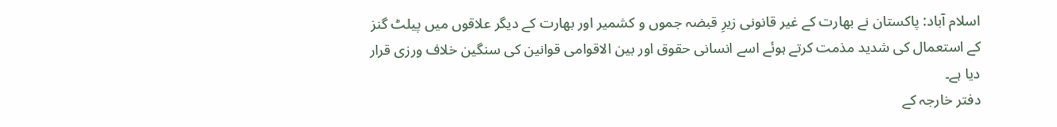اسلام آباد: پاکستان نے بھارت کے غیر قانونی زیرِ قبضہ جموں و کشمیر اور بھارت کے دیگر علاقوں میں پیلٹ گنز کے استعمال کی شدید مذمت کرتے ہوئے اسے انسانی حقوق اور بین الاقوامی قوانین کی سنگین خلاف ورزی قرار دیا ہے۔
دفتر خارجہ کے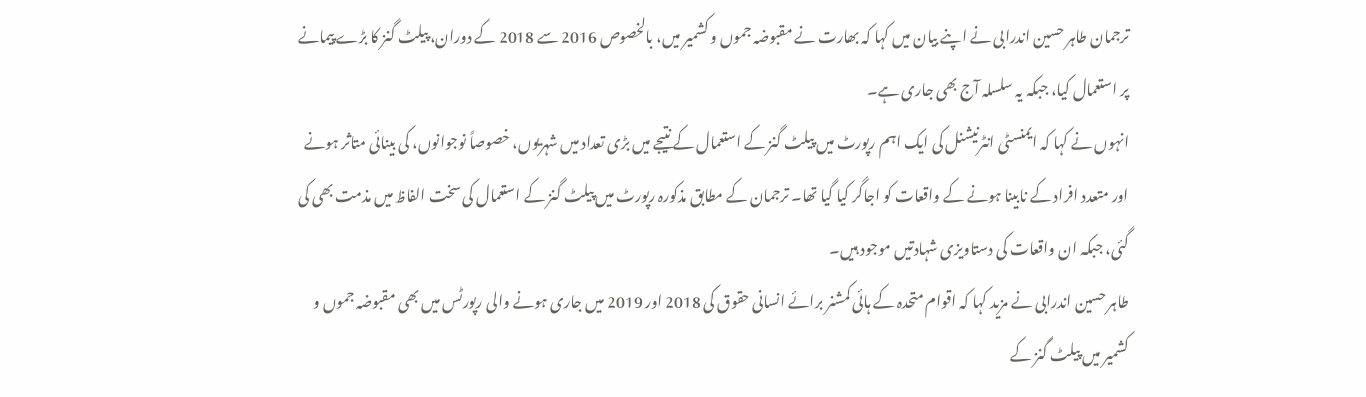ترجمان طاہر حسین اندرابی نے اپنے بیان میں کہا کہ بھارت نے مقبوضہ جموں و کشمیر میں، بالخصوص 2016 سے 2018 کے دوران، پیلٹ گنز کا بڑے پیمانے پر استعمال کیا، جبکہ یہ سلسلہ آج بھی جاری ہے۔
انہوں نے کہا کہ ایمنسٹی انٹرنیشنل کی ایک اہم رپورٹ میں پیلٹ گنز کے استعمال کے نتیجے میں بڑی تعداد میں شہریوں، خصوصاً نوجوانوں، کی بینائی متاثر ہونے اور متعدد افراد کے نابینا ہونے کے واقعات کو اجاگر کیا گیا تھا۔ ترجمان کے مطابق مذکورہ رپورٹ میں پیلٹ گنز کے استعمال کی سخت الفاظ میں مذمت بھی کی گئی، جبکہ ان واقعات کی دستاویزی شہادتیں موجود ہیں۔
طاہر حسین اندرابی نے مزید کہا کہ اقوام متحدہ کے ہائی کمشنر برائے انسانی حقوق کی 2018 اور 2019 میں جاری ہونے والی رپورٹس میں بھی مقبوضہ جموں و کشمیر میں پیلٹ گنز کے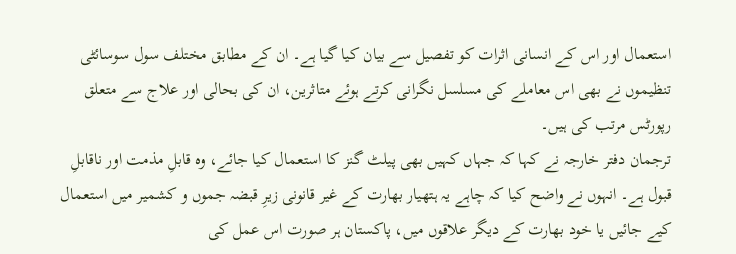استعمال اور اس کے انسانی اثرات کو تفصیل سے بیان کیا گیا ہے۔ ان کے مطابق مختلف سول سوسائٹی تنظیموں نے بھی اس معاملے کی مسلسل نگرانی کرتے ہوئے متاثرین، ان کی بحالی اور علاج سے متعلق رپورٹس مرتب کی ہیں۔
ترجمان دفتر خارجہ نے کہا کہ جہاں کہیں بھی پیلٹ گنز کا استعمال کیا جائے، وہ قابلِ مذمت اور ناقابلِ قبول ہے۔ انہوں نے واضح کیا کہ چاہے یہ ہتھیار بھارت کے غیر قانونی زیرِ قبضہ جموں و کشمیر میں استعمال کیے جائیں یا خود بھارت کے دیگر علاقوں میں، پاکستان ہر صورت اس عمل کی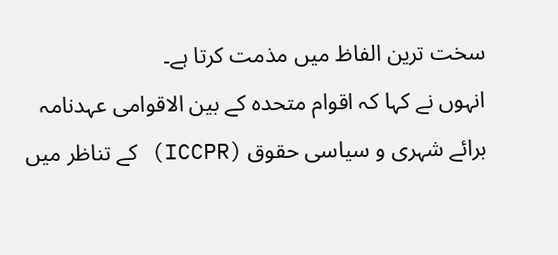سخت ترین الفاظ میں مذمت کرتا ہے۔
انہوں نے کہا کہ اقوام متحدہ کے بین الاقوامی عہدنامہ برائے شہری و سیاسی حقوق (ICCPR) کے تناظر میں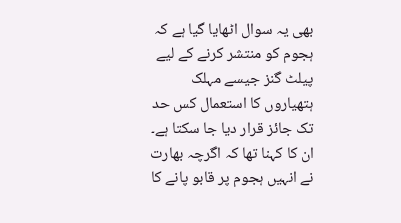بھی یہ سوال اٹھایا گیا ہے کہ ہجوم کو منتشر کرنے کے لیے پیلٹ گنز جیسے مہلک ہتھیاروں کا استعمال کس حد تک جائز قرار دیا جا سکتا ہے۔ ان کا کہنا تھا کہ اگرچہ بھارت نے انہیں ہجوم پر قابو پانے کا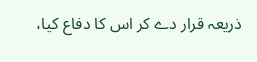ذریعہ قرار دے کر اس کا دفاع کیا،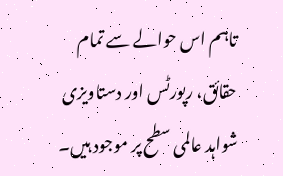تاہم اس حوالے سے تمام حقائق، رپورٹس اور دستاویزی شواہد عالمی سطح پر موجود ہیں۔